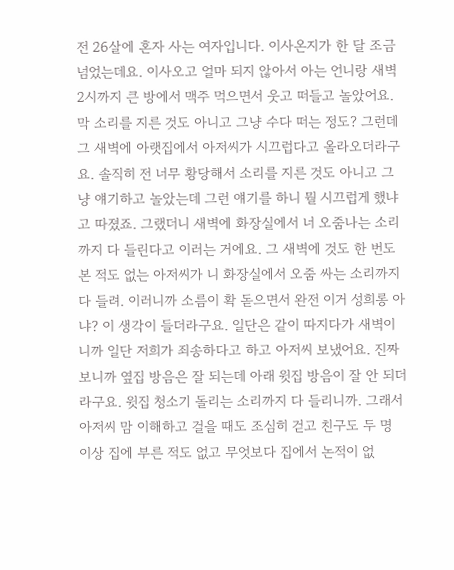전 26살에 혼자 사는 여자입니다. 이사온지가 한 달 조금 넘었는데요. 이사오고 얼마 되지 않아서 아는 언니랑 새벽 2시까지 큰 방에서 맥주 먹으면서 웃고 떠들고 놀았어요. 막 소리를 지른 것도 아니고 그냥 수다 떠는 정도? 그런데 그 새벽에 아랫집에서 아저씨가 시끄럽다고 올라오더라구요. 솔직히 전 너무 황당해서 소리를 지른 것도 아니고 그냥 얘기하고 놀았는데 그런 얘기를 하니 뭘 시끄럽게 했냐고 따졌죠. 그랬더니 새벽에 화장실에서 너 오줌나는 소리까지 다 들린다고 이러는 거에요. 그 새벽에 것도 한 번도 본 적도 없는 아저씨가 니 화장실에서 오줌 싸는 소리까지 다 들려. 이러니까 소름이 확 돋으면서 완전 이거 성희롱 아냐? 이 생각이 들더라구요. 일단은 같이 따지다가 새벽이니까 일단 저희가 죄송하다고 하고 아저씨 보냈어요. 진짜 보니까 옆집 방음은 잘 되는데 아래 윗집 방음이 잘 안 되더라구요. 윗집 청소기 돌리는 소리까지 다 들리니까. 그래서 아저씨 맘 이해하고 걸을 때도 조심히 걷고 친구도 두 명 이상 집에 부른 적도 없고 무엇보다 집에서 논적이 없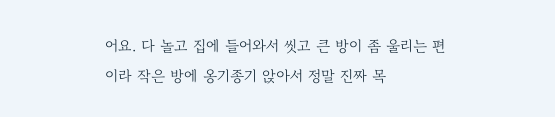어요. 다 놀고 집에 들어와서 씻고 큰 방이 좀 울리는 편이라 작은 방에 옹기종기 앉아서 정말 진짜 목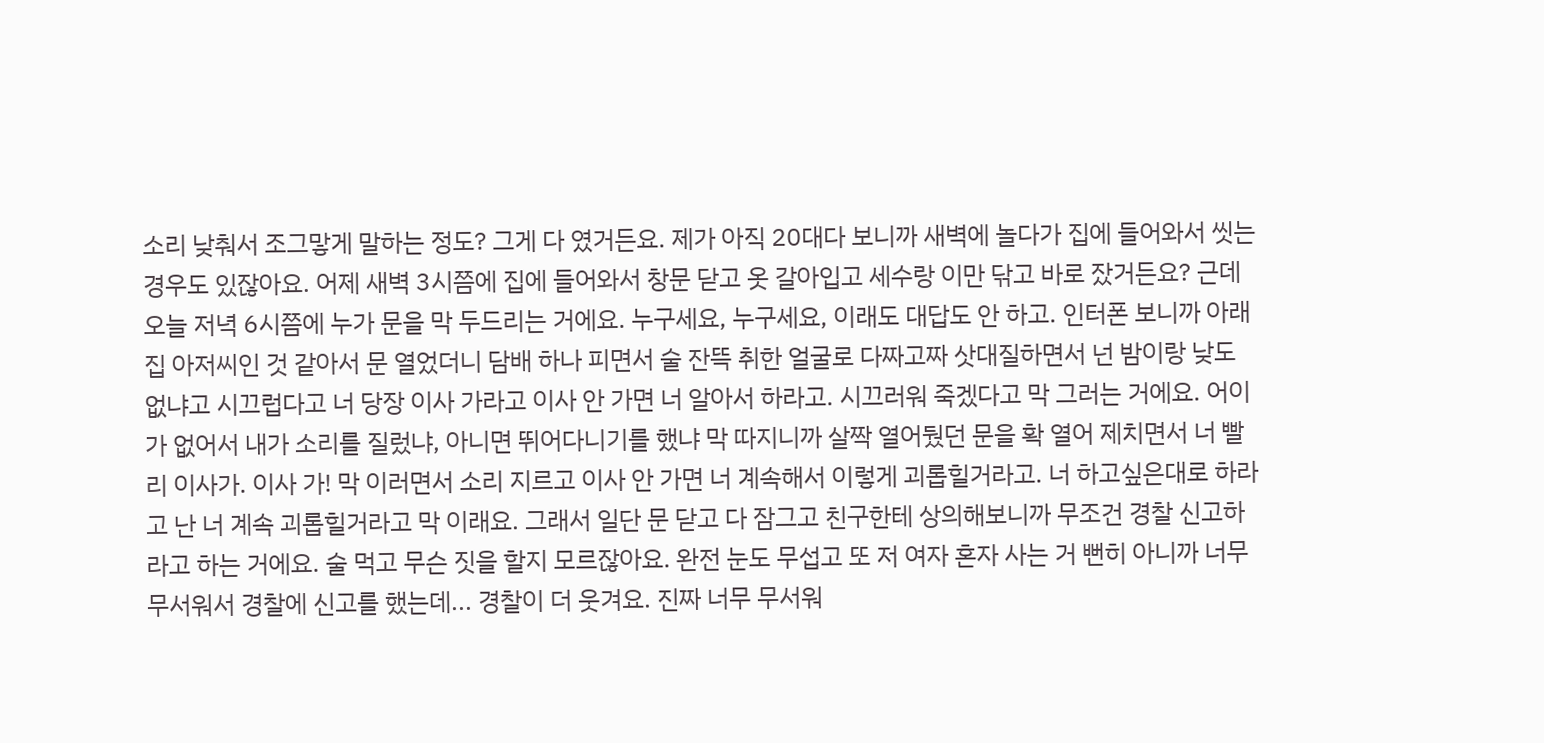소리 낮춰서 조그맣게 말하는 정도? 그게 다 였거든요. 제가 아직 20대다 보니까 새벽에 놀다가 집에 들어와서 씻는 경우도 있잖아요. 어제 새벽 3시쯤에 집에 들어와서 창문 닫고 옷 갈아입고 세수랑 이만 닦고 바로 잤거든요? 근데 오늘 저녁 6시쯤에 누가 문을 막 두드리는 거에요. 누구세요, 누구세요, 이래도 대답도 안 하고. 인터폰 보니까 아래집 아저씨인 것 같아서 문 열었더니 담배 하나 피면서 술 잔뜩 취한 얼굴로 다짜고짜 삿대질하면서 넌 밤이랑 낮도 없냐고 시끄럽다고 너 당장 이사 가라고 이사 안 가면 너 알아서 하라고. 시끄러워 죽겠다고 막 그러는 거에요. 어이가 없어서 내가 소리를 질렀냐, 아니면 뛰어다니기를 했냐 막 따지니까 살짝 열어뒀던 문을 확 열어 제치면서 너 빨리 이사가. 이사 가! 막 이러면서 소리 지르고 이사 안 가면 너 계속해서 이렇게 괴롭힐거라고. 너 하고싶은대로 하라고 난 너 계속 괴롭힐거라고 막 이래요. 그래서 일단 문 닫고 다 잠그고 친구한테 상의해보니까 무조건 경찰 신고하라고 하는 거에요. 술 먹고 무슨 짓을 할지 모르잖아요. 완전 눈도 무섭고 또 저 여자 혼자 사는 거 뻔히 아니까 너무 무서워서 경찰에 신고를 했는데... 경찰이 더 웃겨요. 진짜 너무 무서워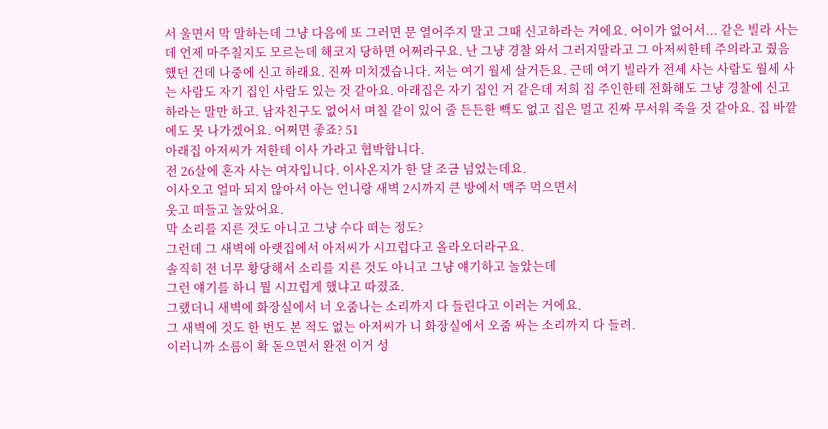서 울면서 막 말하는데 그냥 다음에 또 그러면 문 열어주지 말고 그때 신고하라는 거에요. 어이가 없어서... 같은 빌라 사는데 언제 마주칠지도 모르는데 해코지 당하면 어쩌라구요. 난 그냥 경찰 와서 그러지말라고 그 아저씨한테 주의라고 줬음 했던 건데 나중에 신고 하래요. 진짜 미치겠습니다. 저는 여기 월세 살거든요. 근데 여기 빌라가 전세 사는 사람도 월세 사는 사람도 자기 집인 사람도 있는 것 같아요. 아래집은 자기 집인 거 같은데 저희 집 주인한테 전화해도 그냥 경찰에 신고하라는 말만 하고. 남자친구도 없어서 며칠 같이 있어 줄 든든한 빽도 없고 집은 멀고 진짜 무서워 죽을 것 같아요. 집 바깥에도 못 나가겠어요. 어쩌면 좋죠? 51
아래집 아저씨가 저한테 이사 가라고 협박합니다.
전 26살에 혼자 사는 여자입니다. 이사온지가 한 달 조금 넘었는데요.
이사오고 얼마 되지 않아서 아는 언니랑 새벽 2시까지 큰 방에서 맥주 먹으면서
웃고 떠들고 놀았어요.
막 소리를 지른 것도 아니고 그냥 수다 떠는 정도?
그런데 그 새벽에 아랫집에서 아저씨가 시끄럽다고 올라오더라구요.
솔직히 전 너무 황당해서 소리를 지른 것도 아니고 그냥 얘기하고 놀았는데
그런 얘기를 하니 뭘 시끄럽게 했냐고 따졌죠.
그랬더니 새벽에 화장실에서 너 오줌나는 소리까지 다 들린다고 이러는 거에요.
그 새벽에 것도 한 번도 본 적도 없는 아저씨가 니 화장실에서 오줌 싸는 소리까지 다 들려.
이러니까 소름이 확 돋으면서 완전 이거 성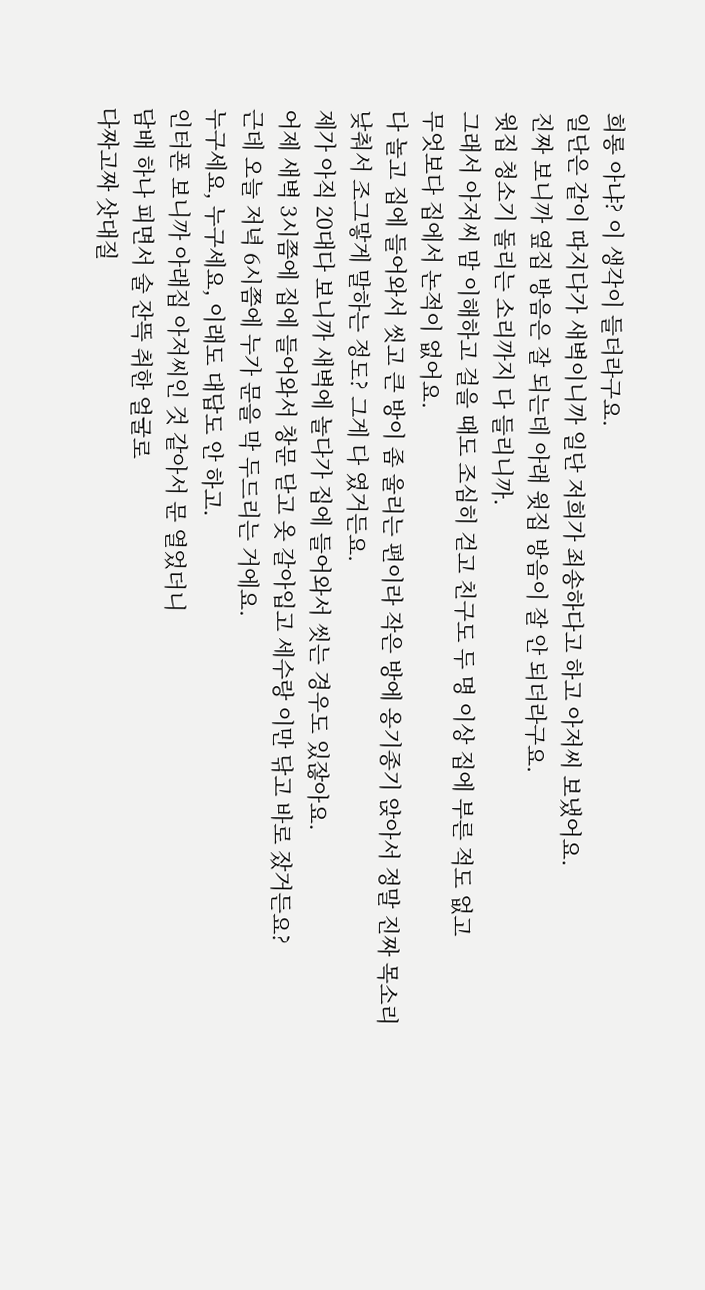희롱 아냐? 이 생각이 들더라구요.
일단은 같이 따지다가 새벽이니까 일단 저희가 죄송하다고 하고 아저씨 보냈어요.
진짜 보니까 옆집 방음은 잘 되는데 아래 윗집 방음이 잘 안 되더라구요.
윗집 청소기 돌리는 소리까지 다 들리니까.
그래서 아저씨 맘 이해하고 걸을 때도 조심히 걷고 친구도 두 명 이상 집에 부른 적도 없고
무엇보다 집에서 논적이 없어요.
다 놀고 집에 들어와서 씻고 큰 방이 좀 울리는 편이라 작은 방에 옹기종기 앉아서 정말 진짜 목소리
낮춰서 조그맣게 말하는 정도? 그게 다 였거든요.
제가 아직 20대다 보니까 새벽에 놀다가 집에 들어와서 씻는 경우도 있잖아요.
어제 새벽 3시쯤에 집에 들어와서 창문 닫고 옷 갈아입고 세수랑 이만 닦고 바로 잤거든요?
근데 오늘 저녁 6시쯤에 누가 문을 막 두드리는 거에요.
누구세요, 누구세요, 이래도 대답도 안 하고.
인터폰 보니까 아래집 아저씨인 것 같아서 문 열었더니
담배 하나 피면서 술 잔뜩 취한 얼굴로
다짜고짜 삿대질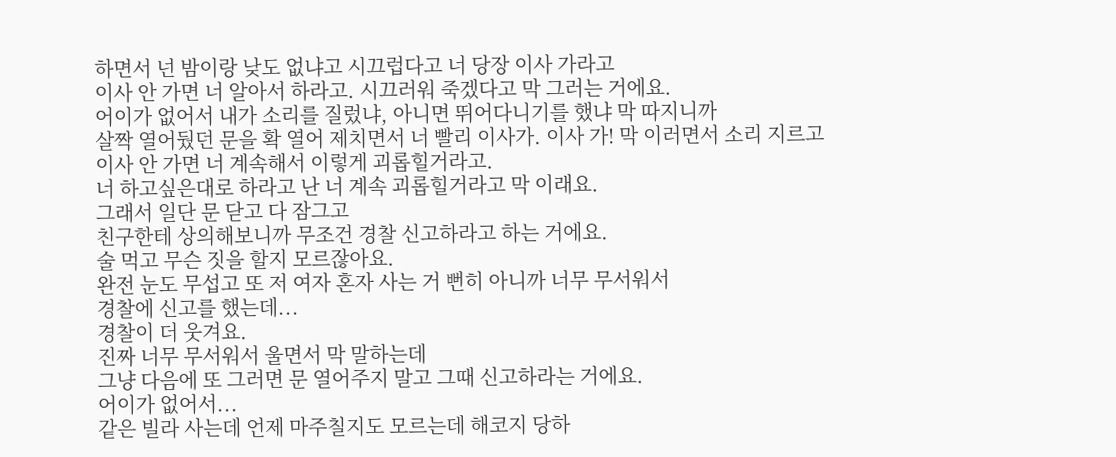하면서 넌 밤이랑 낮도 없냐고 시끄럽다고 너 당장 이사 가라고
이사 안 가면 너 알아서 하라고. 시끄러워 죽겠다고 막 그러는 거에요.
어이가 없어서 내가 소리를 질렀냐, 아니면 뛰어다니기를 했냐 막 따지니까
살짝 열어뒀던 문을 확 열어 제치면서 너 빨리 이사가. 이사 가! 막 이러면서 소리 지르고
이사 안 가면 너 계속해서 이렇게 괴롭힐거라고.
너 하고싶은대로 하라고 난 너 계속 괴롭힐거라고 막 이래요.
그래서 일단 문 닫고 다 잠그고
친구한테 상의해보니까 무조건 경찰 신고하라고 하는 거에요.
술 먹고 무슨 짓을 할지 모르잖아요.
완전 눈도 무섭고 또 저 여자 혼자 사는 거 뻔히 아니까 너무 무서워서
경찰에 신고를 했는데...
경찰이 더 웃겨요.
진짜 너무 무서워서 울면서 막 말하는데
그냥 다음에 또 그러면 문 열어주지 말고 그때 신고하라는 거에요.
어이가 없어서...
같은 빌라 사는데 언제 마주칠지도 모르는데 해코지 당하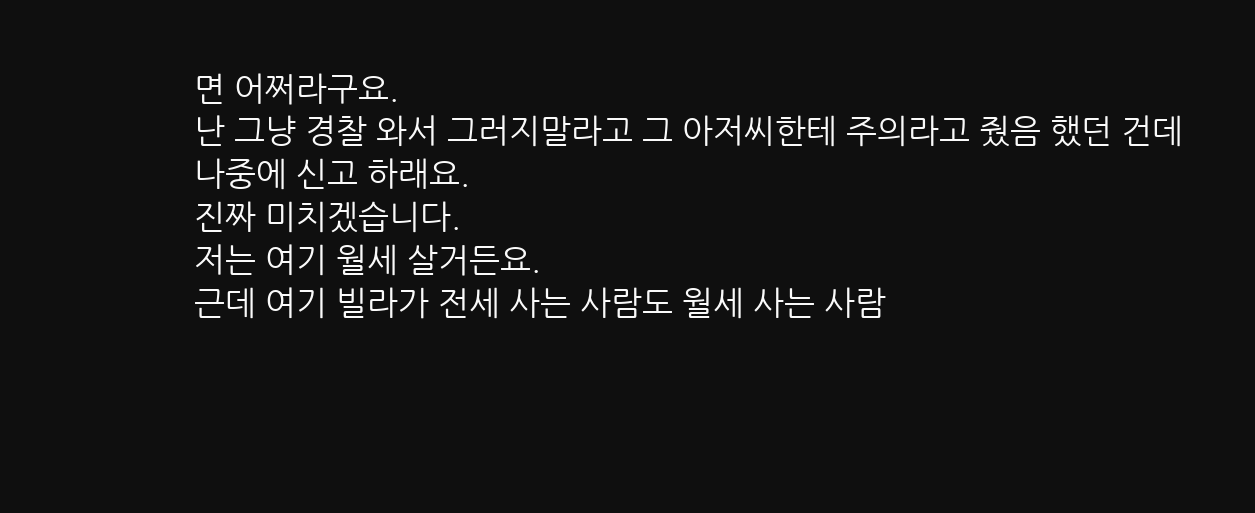면 어쩌라구요.
난 그냥 경찰 와서 그러지말라고 그 아저씨한테 주의라고 줬음 했던 건데
나중에 신고 하래요.
진짜 미치겠습니다.
저는 여기 월세 살거든요.
근데 여기 빌라가 전세 사는 사람도 월세 사는 사람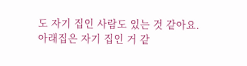도 자기 집인 사람도 있는 것 같아요.
아래집은 자기 집인 거 같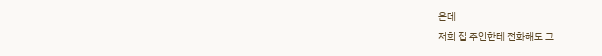은데
저희 집 주인한테 전화해도 그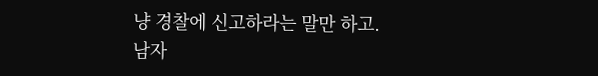냥 경찰에 신고하라는 말만 하고.
남자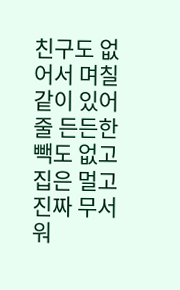친구도 없어서 며칠 같이 있어 줄 든든한 빽도 없고
집은 멀고 진짜 무서워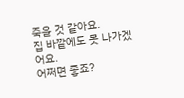죽을 것 같아요.
집 바깥에도 못 나가겠어요.
어쩌면 좋죠?